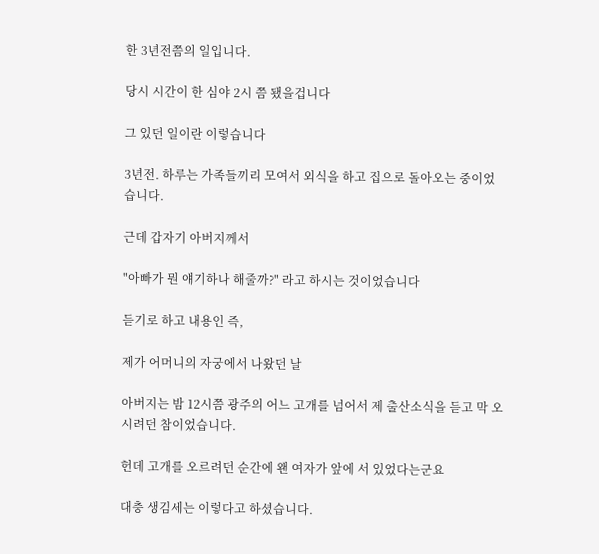한 3년전쯤의 일입니다.

당시 시간이 한 심야 2시 쯤 됐을겁니다

그 있던 일이란 이렇습니다

3년전. 하루는 가족들끼리 모여서 외식을 하고 집으로 돌아오는 중이었습니다.

근데 갑자기 아버지께서

"아빠가 뭔 얘기하나 해줄까?" 라고 하시는 것이었습니다

듣기로 하고 내용인 즉,

제가 어머니의 자궁에서 나왔던 날

아버지는 밤 12시쯤 광주의 어느 고개를 넘어서 제 출산소식을 듣고 막 오시려던 참이었습니다.

헌데 고개를 오르려던 순간에 왠 여자가 앞에 서 있었다는군요

대충 생김세는 이렇다고 하셨습니다.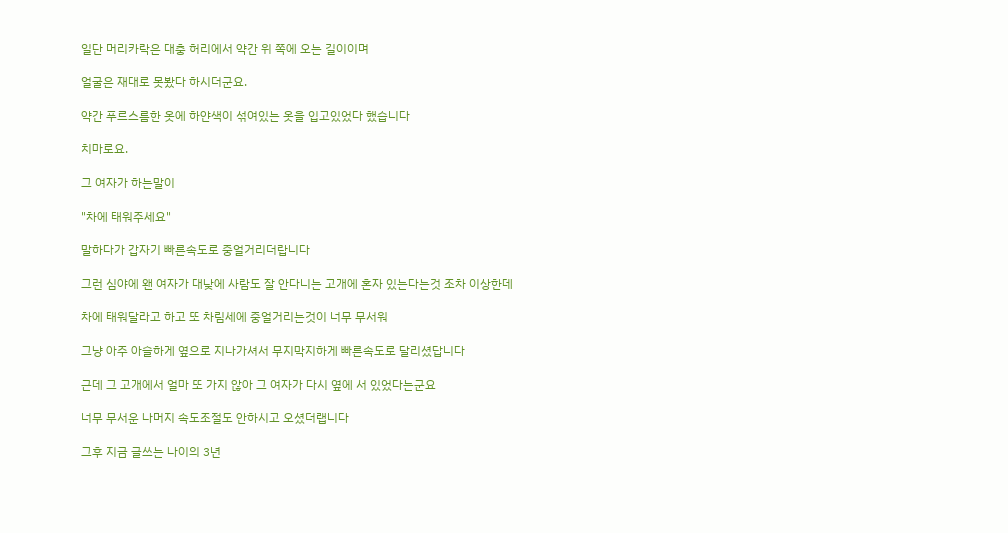일단 머리카락은 대충 허리에서 약간 위 쪽에 오는 길이이며

얼굴은 재대로 못봤다 하시더군요.

약간 푸르스름한 옷에 하얀색이 섞여있는 옷을 입고있었다 했습니다

치마로요.

그 여자가 하는말이

"차에 태워주세요"

말하다가 갑자기 빠른속도로 중얼거리더랍니다

그런 심야에 왠 여자가 대낮에 사람도 잘 안다니는 고개에 혼자 있는다는것 조차 이상한데

차에 태워달라고 하고 또 차림세에 중얼거리는것이 너무 무서워

그냥 아주 아슬하게 옆으로 지나가셔서 무지막지하게 빠른속도로 달리셨답니다

근데 그 고개에서 얼마 또 가지 않아 그 여자가 다시 옆에 서 있었다는군요

너무 무서운 나머지 속도조절도 안하시고 오셨더랩니다

그후 지금 글쓰는 나이의 3년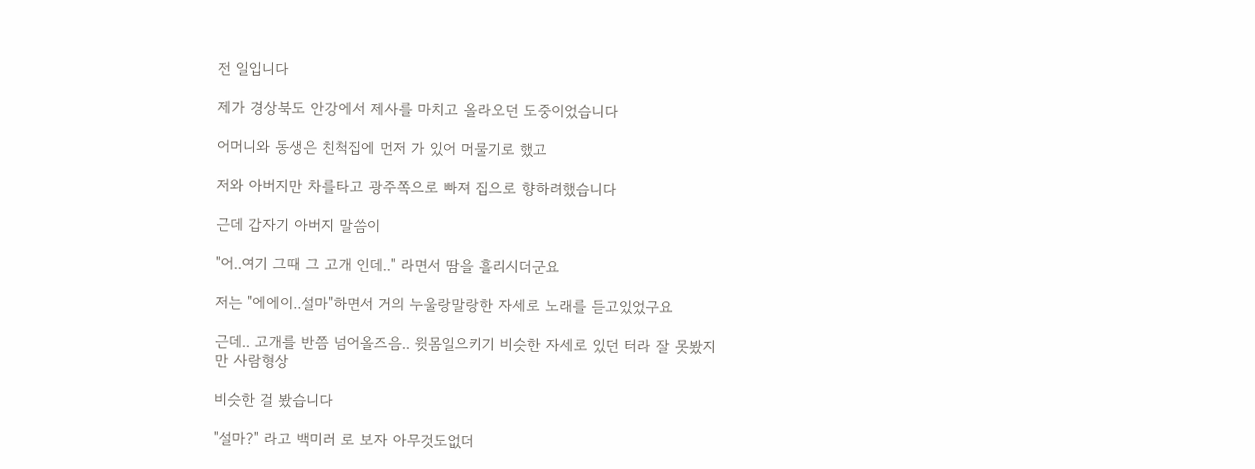전 일입니다

제가 경상북도 안강에서 제사를 마치고 올라오던 도중이었습니다

어머니와 동생은 친척집에 먼저 가 있어 머물기로 했고

저와 아버지만 차를타고 광주쪽으로 빠져 집으로 향하려했습니다

근데 갑자기 아버지 말씀이

"어..여기 그때 그 고개 인데.." 라면서 땀을 흘리시더군요

저는 "에에이..설마"하면서 거의 누울랑말랑한 자세로 노래를 듣고있었구요

근데.. 고개를 반쯤 넘어올즈음.. 윗몸일으키기 비슷한 자세로 있던 터라 잘 못봤지만 사람형상

비슷한 걸 봤습니다

"설마?" 라고 백미러 로 보자 아무것도없더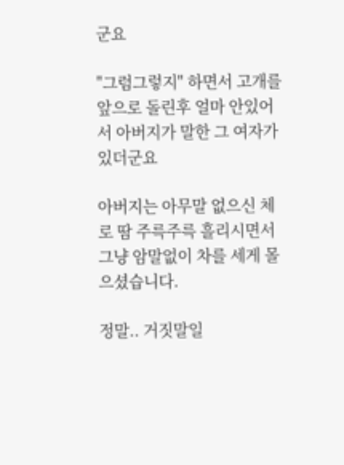군요

"그럼그렇지" 하면서 고개를 앞으로 돌린후 얼마 안있어서 아버지가 말한 그 여자가 있더군요

아버지는 아무말 없으신 체로 땀 주륵주륵 흘리시면서 그냥 암말없이 차를 세게 몰으셨습니다.

정말.. 거짓말일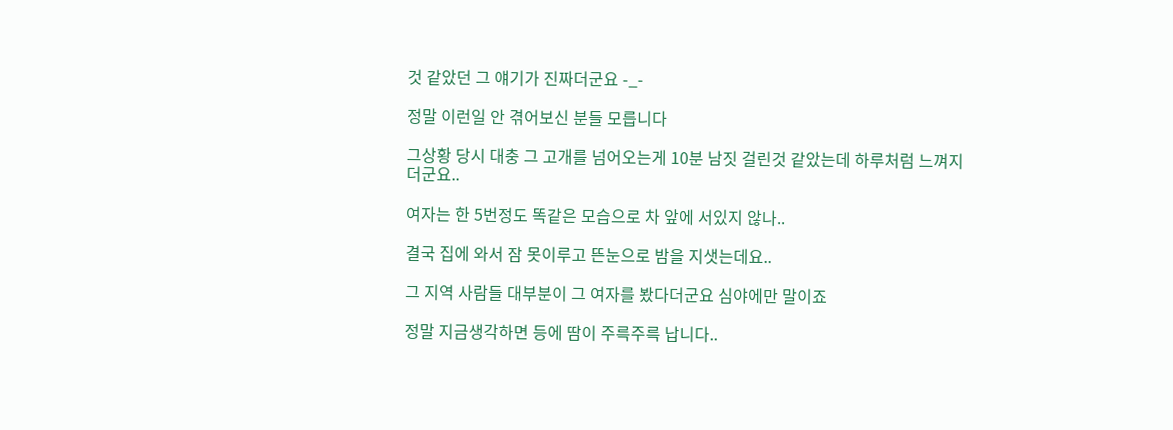것 같았던 그 얘기가 진짜더군요 -_-

정말 이런일 안 겪어보신 분들 모릅니다

그상황 당시 대충 그 고개를 넘어오는게 10분 남짓 걸린것 같았는데 하루처럼 느껴지더군요..

여자는 한 5번정도 똑같은 모습으로 차 앞에 서있지 않나..

결국 집에 와서 잠 못이루고 뜬눈으로 밤을 지샛는데요..

그 지역 사람들 대부분이 그 여자를 봤다더군요 심야에만 말이죠

정말 지금생각하면 등에 땀이 주륵주륵 납니다..